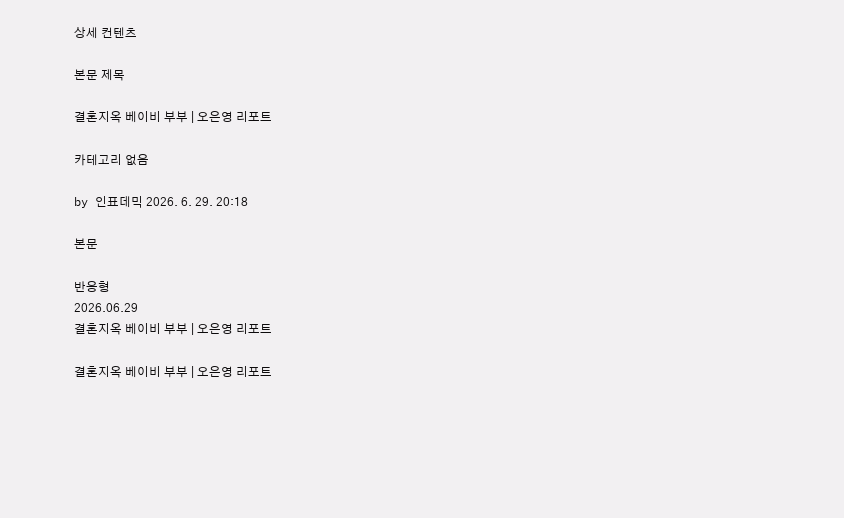상세 컨텐츠

본문 제목

결혼지옥 베이비 부부 | 오은영 리포트

카테고리 없음

by 인표데믹 2026. 6. 29. 20:18

본문

반응형
2026.06.29
결혼지옥 베이비 부부 | 오은영 리포트

결혼지옥 베이비 부부 | 오은영 리포트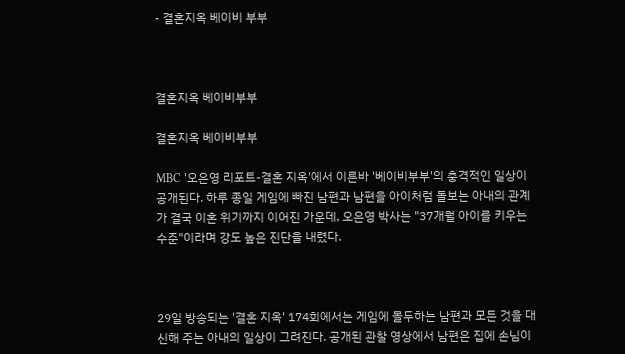- 결혼지옥 베이비 부부



결혼지옥 베이비부부

결혼지옥 베이비부부

MBC '오은영 리포트-결혼 지옥'에서 이른바 '베이비부부'의 충격적인 일상이 공개된다. 하루 종일 게임에 빠진 남편과 남편을 아이처럼 돌보는 아내의 관계가 결국 이혼 위기까지 이어진 가운데, 오은영 박사는 "37개월 아이를 키우는 수준"이라며 강도 높은 진단을 내렸다.



29일 방송되는 '결혼 지옥' 174회에서는 게임에 몰두하는 남편과 모든 것을 대신해 주는 아내의 일상이 그려진다. 공개된 관찰 영상에서 남편은 집에 손님이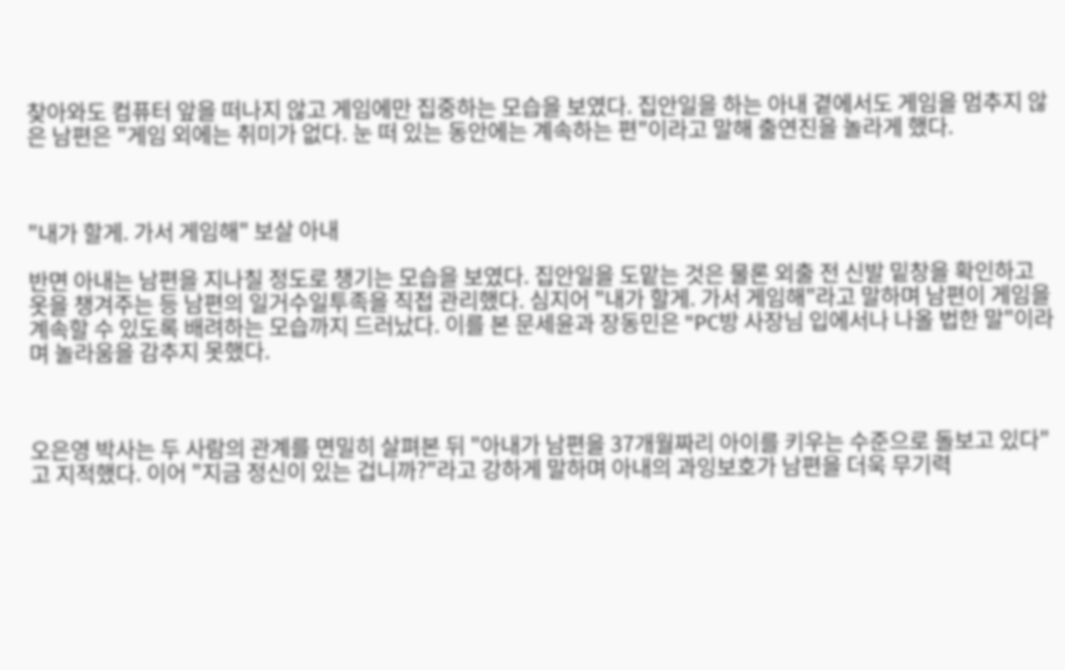찾아와도 컴퓨터 앞을 떠나지 않고 게임에만 집중하는 모습을 보였다. 집안일을 하는 아내 곁에서도 게임을 멈추지 않은 남편은 "게임 외에는 취미가 없다. 눈 떠 있는 동안에는 계속하는 편"이라고 말해 출연진을 놀라게 했다.



"내가 할게. 가서 게임해" 보살 아내

반면 아내는 남편을 지나칠 정도로 챙기는 모습을 보였다. 집안일을 도맡는 것은 물론 외출 전 신발 밑창을 확인하고 옷을 챙겨주는 등 남편의 일거수일투족을 직접 관리했다. 심지어 "내가 할게. 가서 게임해"라고 말하며 남편이 게임을 계속할 수 있도록 배려하는 모습까지 드러났다. 이를 본 문세윤과 장동민은 "PC방 사장님 입에서나 나올 법한 말"이라며 놀라움을 감추지 못했다.



오은영 박사는 두 사람의 관계를 면밀히 살펴본 뒤 "아내가 남편을 37개월짜리 아이를 키우는 수준으로 돌보고 있다"고 지적했다. 이어 "지금 정신이 있는 겁니까?"라고 강하게 말하며 아내의 과잉보호가 남편을 더욱 무기력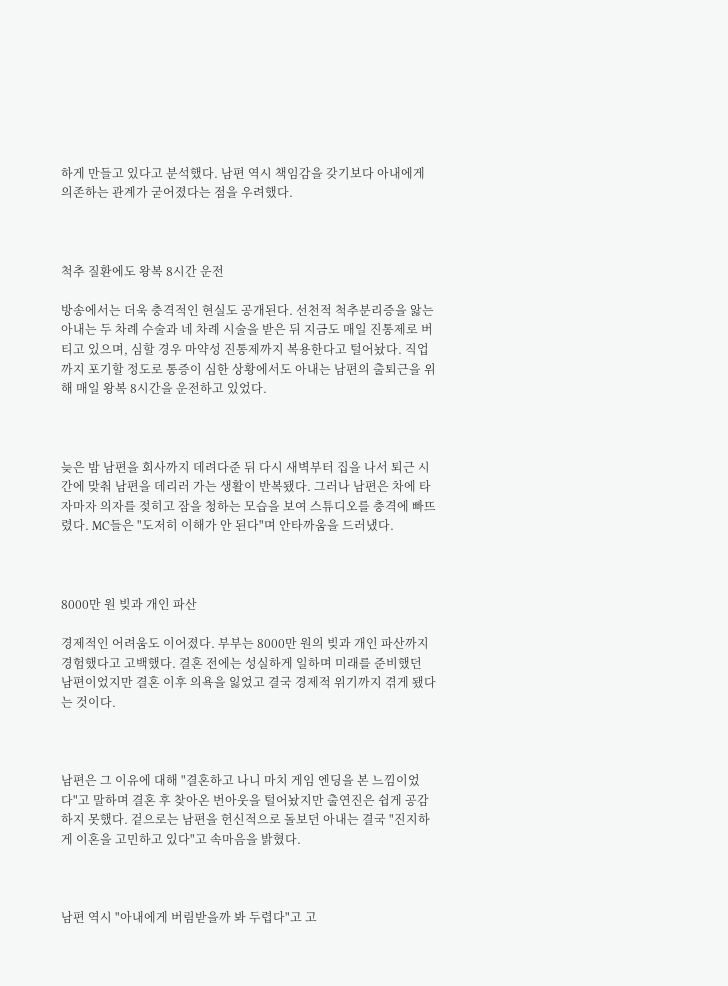하게 만들고 있다고 분석했다. 남편 역시 책임감을 갖기보다 아내에게 의존하는 관계가 굳어졌다는 점을 우려했다.



척추 질환에도 왕복 8시간 운전

방송에서는 더욱 충격적인 현실도 공개된다. 선천적 척추분리증을 앓는 아내는 두 차례 수술과 네 차례 시술을 받은 뒤 지금도 매일 진통제로 버티고 있으며, 심할 경우 마약성 진통제까지 복용한다고 털어놨다. 직업까지 포기할 정도로 통증이 심한 상황에서도 아내는 남편의 출퇴근을 위해 매일 왕복 8시간을 운전하고 있었다.



늦은 밤 남편을 회사까지 데려다준 뒤 다시 새벽부터 집을 나서 퇴근 시간에 맞춰 남편을 데리러 가는 생활이 반복됐다. 그러나 남편은 차에 타자마자 의자를 젖히고 잠을 청하는 모습을 보여 스튜디오를 충격에 빠뜨렸다. MC들은 "도저히 이해가 안 된다"며 안타까움을 드러냈다.



8000만 원 빚과 개인 파산

경제적인 어려움도 이어졌다. 부부는 8000만 원의 빚과 개인 파산까지 경험했다고 고백했다. 결혼 전에는 성실하게 일하며 미래를 준비했던 남편이었지만 결혼 이후 의욕을 잃었고 결국 경제적 위기까지 겪게 됐다는 것이다.



남편은 그 이유에 대해 "결혼하고 나니 마치 게임 엔딩을 본 느낌이었다"고 말하며 결혼 후 찾아온 번아웃을 털어놨지만 출연진은 쉽게 공감하지 못했다. 겉으로는 남편을 헌신적으로 돌보던 아내는 결국 "진지하게 이혼을 고민하고 있다"고 속마음을 밝혔다.



남편 역시 "아내에게 버림받을까 봐 두렵다"고 고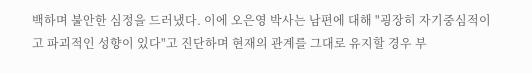백하며 불안한 심정을 드러냈다. 이에 오은영 박사는 남편에 대해 "굉장히 자기중심적이고 파괴적인 성향이 있다"고 진단하며 현재의 관계를 그대로 유지할 경우 부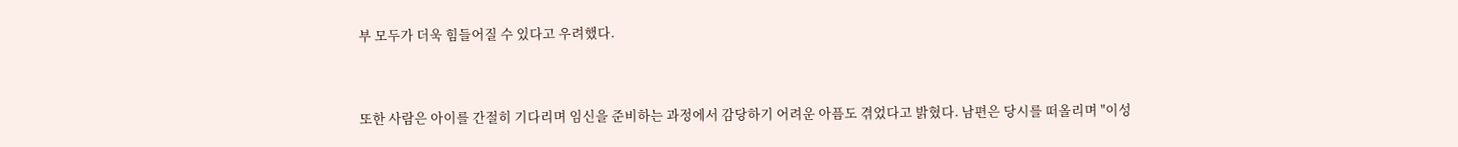부 모두가 더욱 힘들어질 수 있다고 우려했다.



또한 사람은 아이를 간절히 기다리며 임신을 준비하는 과정에서 감당하기 어려운 아픔도 겪었다고 밝혔다. 남편은 당시를 떠올리며 "이성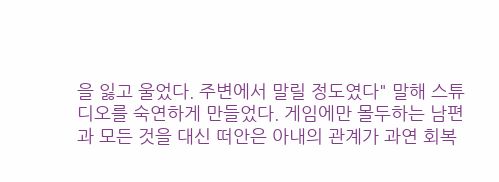을 잃고 울었다. 주변에서 말릴 정도였다" 말해 스튜디오를 숙연하게 만들었다. 게임에만 몰두하는 남편과 모든 것을 대신 떠안은 아내의 관계가 과연 회복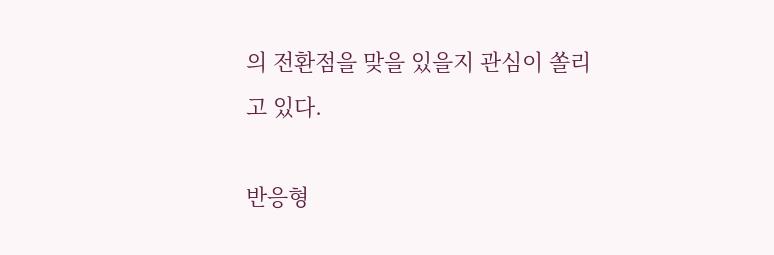의 전환점을 맞을 있을지 관심이 쏠리고 있다.

반응형